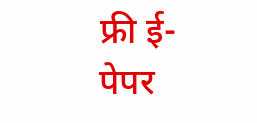फ्री ई-पेपर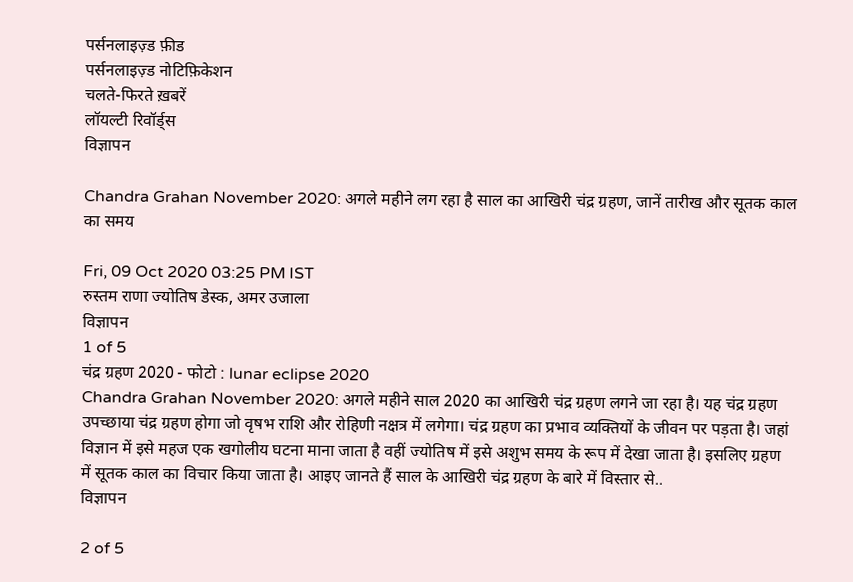पर्सनलाइज़्ड फ़ीड
पर्सनलाइज़्ड नोटिफ़िकेशन
चलते-फिरते ख़बरें
लॉयल्टी रिवॉर्ड्स
विज्ञापन

Chandra Grahan November 2020: अगले महीने लग रहा है साल का आखिरी चंद्र ग्रहण, जानें तारीख और सूतक काल का समय

Fri, 09 Oct 2020 03:25 PM IST
रुस्तम राणा ज्योतिष डेस्क, अमर उजाला
विज्ञापन
1 of 5
चंद्र ग्रहण 2020 - फोटो : lunar eclipse 2020
Chandra Grahan November 2020: अगले महीने साल 2020 का आखिरी चंद्र ग्रहण लगने जा रहा है। यह चंद्र ग्रहण उपच्छाया चंद्र ग्रहण होगा जो वृषभ राशि और रोहिणी नक्षत्र में लगेगा। चंद्र ग्रहण का प्रभाव व्यक्तियों के जीवन पर पड़ता है। जहां विज्ञान में इसे महज एक खगोलीय घटना माना जाता है वहीं ज्योतिष में इसे अशुभ समय के रूप में देखा जाता है। इसलिए ग्रहण में सूतक काल का विचार किया जाता है। आइए जानते हैं साल के आखिरी चंद्र ग्रहण के बारे में विस्तार से..
विज्ञापन

2 of 5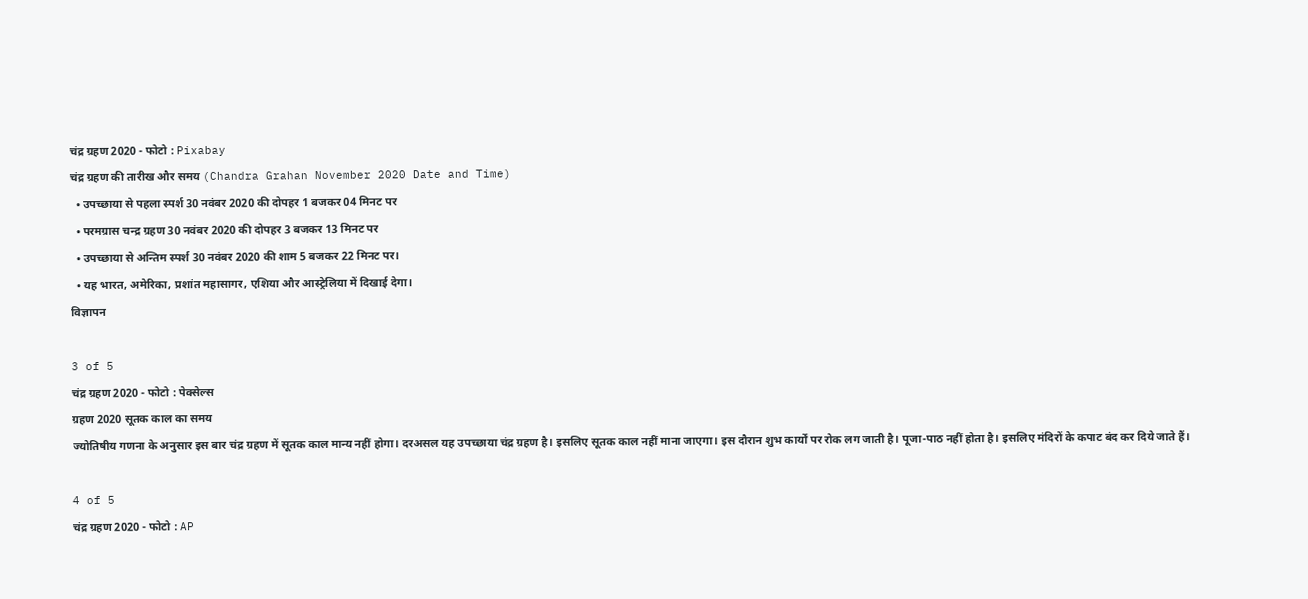चंद्र ग्रहण 2020 - फोटो : Pixabay
चंद्र ग्रहण की तारीख और समय (Chandra Grahan November 2020 Date and Time)
  • उपच्छाया से पहला स्पर्श 30 नवंबर 2020 की दोपहर 1 बजकर 04 मिनट पर
  • परमग्रास चन्द्र ग्रहण 30 नवंबर 2020 की दोपहर 3 बजकर 13 मिनट पर
  • उपच्छाया से अन्तिम स्पर्श 30 नवंबर 2020 की शाम 5 बजकर 22 मिनट पर।
  • यह भारत, अमेरिका, प्रशांत महासागर, एशिया और आस्ट्रेलिया में दिखाई देगा।
विज्ञापन

3 of 5
चंद्र ग्रहण 2020 - फोटो : पेक्सेल्स
ग्रहण 2020 सूतक काल का समय
ज्योतिषीय गणना के अनुसार इस बार चंद्र ग्रहण में सूतक काल मान्य नहीं होगा। दरअसल यह उपच्छाया चंद्र ग्रहण है। इसलिए सूतक काल नहीं माना जाएगा। इस दौरान शुभ कार्यों पर रोक लग जाती है। पूजा-पाठ नहीं होता है। इसलिए मंदिरों के कपाट बंद कर दिये जाते हैं।

4 of 5
चंद्र ग्रहण 2020 - फोटो : AP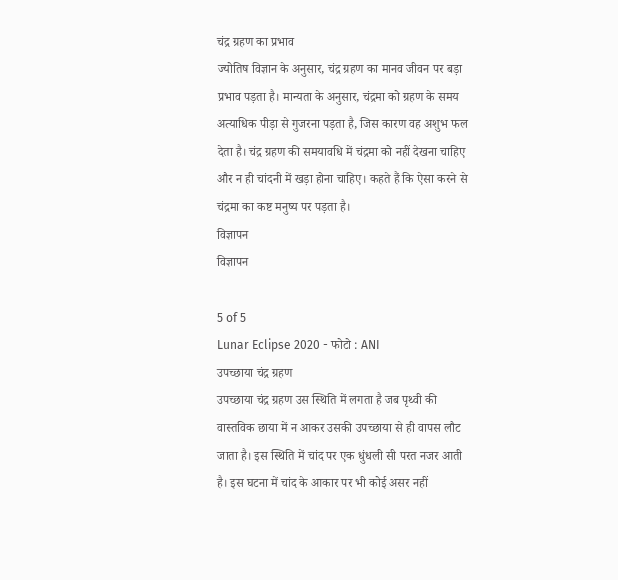चंद्र ग्रहण का प्रभाव
ज्योतिष विज्ञान के अनुसार, चंद्र ग्रहण का मानव जीवन पर बड़ा प्रभाव पड़ता है। मान्यता के अनुसार, चंद्रमा को ग्रहण के समय अत्याधिक पीड़ा से गुजरना पड़ता है, जिस कारण वह अशुभ फल देता है। चंद्र ग्रहण की समयावधि में चंद्रमा को नहीं देखना चाहिए और न ही चांदनी में खड़ा होना चाहिए। कहते हैं कि ऐसा करने से चंद्रमा का कष्ट मनुष्य पर पड़ता है।
विज्ञापन
विज्ञापन

5 of 5
Lunar Eclipse 2020 - फोटो : ANI
उपच्छाया चंद्र ग्रहण
उपच्छाया चंद्र ग्रहण उस स्थिति में लगता है जब पृथ्वी की वास्तविक छाया में न आकर उसकी उपच्छाया से ही वापस लौट जाता है। इस स्थिति में चांद पर एक धुंधली सी परत नजर आती है। इस घटना में चांद के आकार पर भी कोई असर नहीं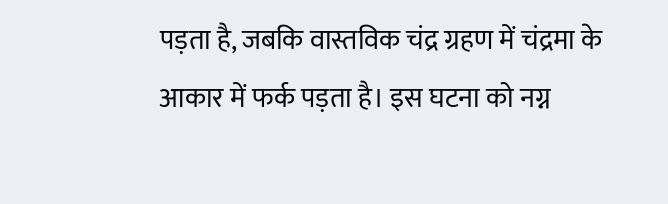पड़ता है, जबकि वास्तविक चंद्र ग्रहण में चंद्रमा के आकार में फर्क पड़ता है। इस घटना को नग्न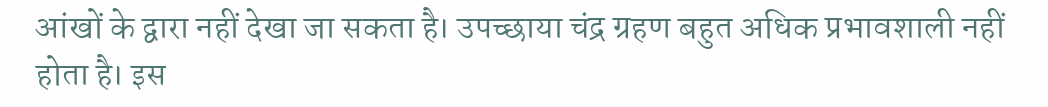आंखों के द्वारा नहीं देखा जा सकता है। उपच्छाया चंद्र ग्रहण बहुत अधिक प्रभावशाली नहीं होता है। इस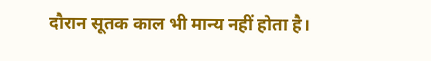दौरान सूतक काल भी मान्य नहीं होता है।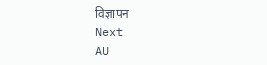विज्ञापन
Next
AU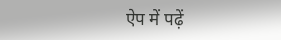ऐप में पढ़ें